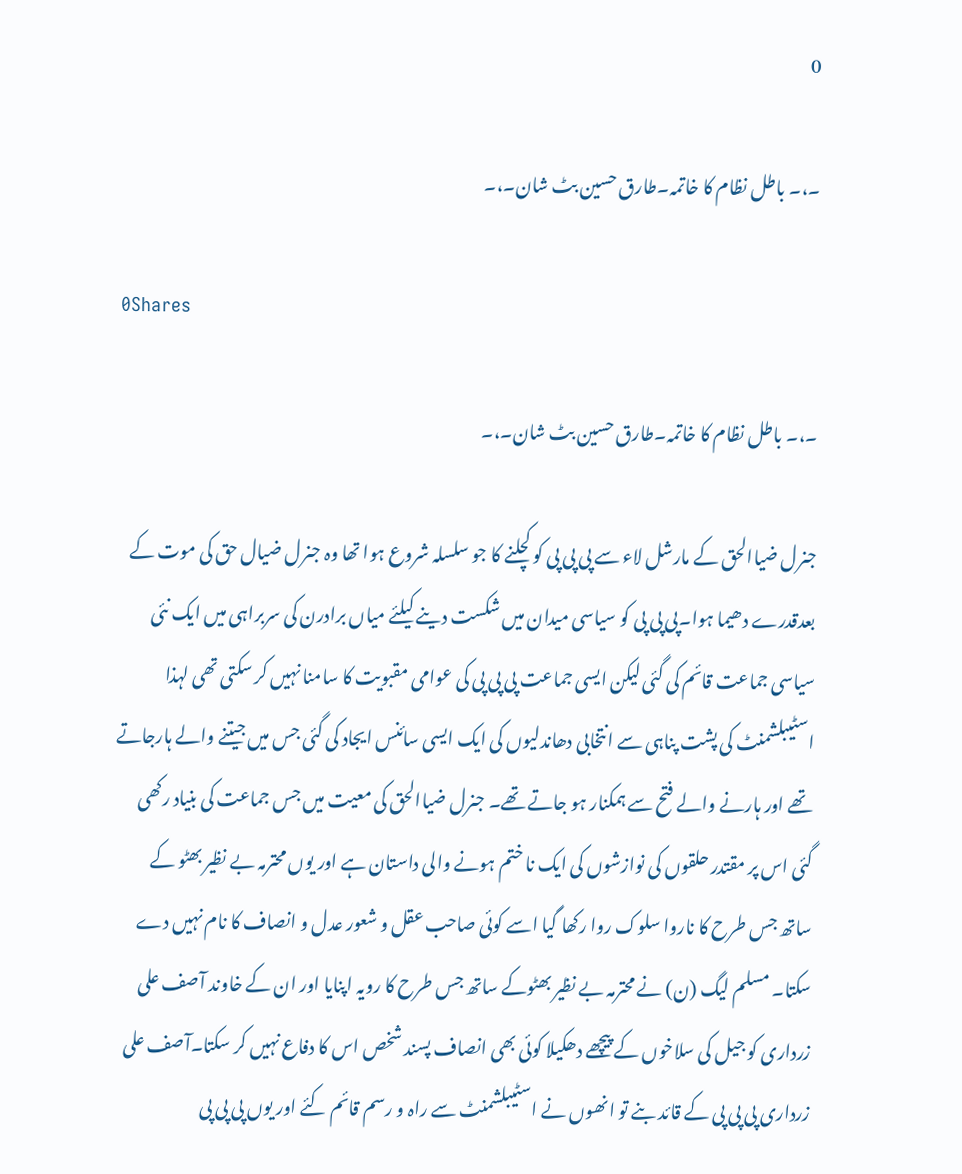0

۔،۔ باطل نظام کا خاتمہ۔طارق حسین بٹ شان۔،۔

0Shares

۔،۔ باطل نظام کا خاتمہ۔طارق حسین بٹ شان۔،۔

جنرل ضیاالحق کے مارشل لاء سے پی پی پی کو کچلنے کا جو سلسلہ شروع ہوا تھا وہ جنرل ضیال حق کی موت کے بعدقدرے دھیما ہوا۔پی پی پی کو سیاسی میدان میں شکست دینے کیلئے میاں برادرن کی سربراہی میں ایک نئی سیاسی جماعت قائم کی گئی لیکن ایسی جماعت پی پی پی کی عوامی مقبویت کا سامنا نہیں کر سکتی تھی لہذا اسٹیبلشمنٹ کی پشت پناہی سے انتخابی دھاندلیوں کی ایک ایسی سائنس ایجاد کی گئی جس میں جیتنے والے ہارجاتے تھے اور ہارنے والے فتح سے ہمکنار ہو جاتے تھے۔ جنرل ضیاالحق کی معیت میں جس جماعت کی بنیاد رکھی گئی اس پر مقتدر حلقوں کی نوازشوں کی ایک نا ختم ہونے والی داستان ہے اور یوں محترمہ بے نظیر بھٹو کے ساتھ جس طرح کا ناروا سلوک روا رکھا گیا اسے کوئی صاحب عقل و شعور عدل و انصاف کا نام نہیں دے سکتا۔ مسلم لیگ (ن) نے محترمہ بے نظیر بھٹوکے ساتھ جس طرح کا رویہ اپنایا اور ان کے خاوند آصف علی زرداری کو جیل کی سلاخوں کے پیچھے دھکیلا کوئی بھی انصاف پسند شخص اس کا دفاع نہیں کر سکتا۔آصف علی زرداری پی پی پی کے قائد بنے تو انھوں نے اسٹیبلشمنٹ سے راہ و رسم قائم کئے اور یوں پی پی پی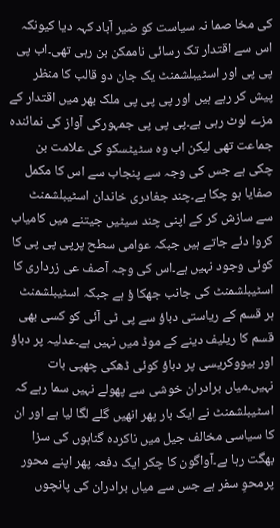کی مخا صما نہ سیاست کو ضیر آباد کہہ دیا کیونکہ اس سے اقتدار تک رسائی ناممکن بن رہی تھی۔اب پی پی پی اور اسٹیبلشمنٹ یک جان دو قالب کا منظر پیش کر رہے ہیں اور پی پی پی ملک بھر میں اقتدار کے مزے لوٹ رہی ہے۔پی پی پی جمہورکی آواز کی نمائندہ جماعت تھی لیکن اب وہ سٹیٹسکو کی علامت بن چکی ہے جس کی وجہ سے پنجاب سے اس کا مکمل صفایا ہو چکا ہے۔چند جغادری خاندان اسٹیبلشمنٹ سے سازش کر کے اپنی چند سیٹیں جیتنے میں کامیاب کروا دئے جاتے ہیں جبکہ عوامی سطح پرپی پی پی کا کوئی وجود نہیں ہے۔اس کی وجہ آصف عی زرداری کا اسٹیبلشمنٹ کی جانب جھکا ؤ ہے جبکہ اسٹیبلشمنٹ ہر قسم کے ریاستی دباؤ سے پی ٹی آئی کو کسی بھی قسم کا ریلیف دینے کے موڈ میں نہیں ہے۔عدلیہ پر دباؤ اور بیووکریسی پر دباؤ کوئی ڈھکی چھپی بات نہیں۔میاں برادران خوشی سے پھولے نہیں سما رہے کہ اسٹیبلشمنٹ نے ایک بار پھر انھیں گلے لگا لیا ہے اور ان کا سیاسی مخالف جیل میں ناکردہ گناہوں کی سزا بھگت رہا ہے۔آواگون کا چکر ایک دفعہ پھر اپنے محور پرمحوِ سفر ہے جس سے میاں برادران کی پانچوں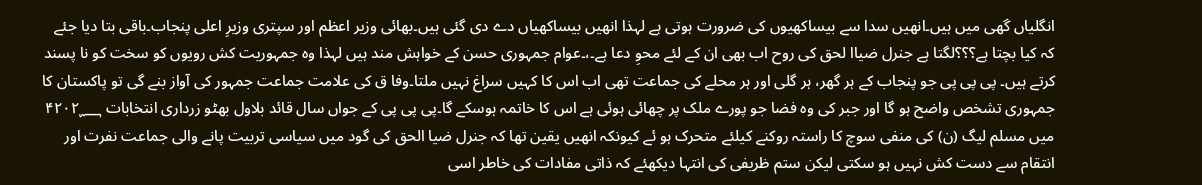انگلیاں گھی میں ہیں۔انھیں سدا سے بیساکھیوں کی ضرورت ہوتی ہے لہذا انھیں بیساکھیاں دے دی گئی ہیں۔بھائی وزیر اعظم اور سپتری وزیرِ اعلی پنجاب۔باقی بتا دیا جئے کہ کیا بچتا ہے؟؟؟لگتا ہے جنرل ضیاا لحق کی روح اب بھی ان کے لئے محوِ دعا ہے۔،۔عوام جمہوری حسن کے خواہش مند ہیں لہذا وہ جمہوریت کش رویوں کو سخت کو نا پسند کرتے ہیں۔ پی پی پی جو پنجاب کے ہر گھر، ہر گلی اور ہر محلے کی جماعت تھی اب اس کا کہیں سراغ نہیں ملتا۔وفا ق کی علامت جماعت جمہور کی آواز بنے گی تو پاکستان کا جمہوری تشخص واضح ہو گا اور جبر کی وہ فضا جو پورے ملک پر چھائی ہوئی ہے اس کا خاتمہ ہوسکے گا۔پی پی پی کے جواں سال قائد بلاول بھٹو زرداری انتخابات ۴۲۰۲؁ میں مسلم لیگ (ن) کی منفی سوچ کا راستہ روکنے کیلئے متحرک ہو ئے کیونکہ انھیں یقین تھا کہ جنرل ضیا الحق کی گود میں سیاسی تربیت پانے والی جماعت نفرت اور انتقام سے دست کش نہیں ہو سکتی لیکن ستم ظریفی کی انتہا دیکھئے کہ ذاتی مفادات کی خاطر اسی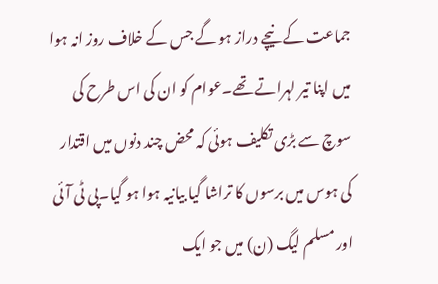جماعت کے نیچے دراز ہو گے جس کے خلاف روز انہ ہوا میں اپنا تیر لہراتے تھے۔عوام کو ان کی اس طرح کی سوچ سے بڑی تکلیف ہوئی کہ محض چند دنوں میں اقتدار کی ہوس میں برسوں کا تراشا گیا بیانیہ ہوا ہو گیا۔پی ٹی آئی اور مسلم لیگ (ن) میں جو ایک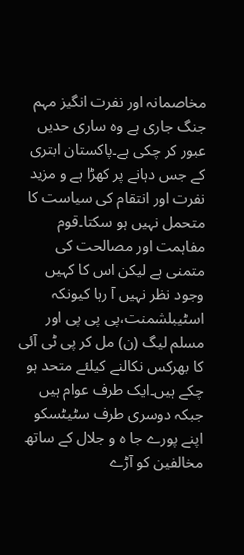مخاصمانہ اور نفرت انگیز مہم جنگ جاری ہے وہ ساری حدیں عبور کر چکی ہے۔پاکستان ابتری کے جس دہانے پر کھڑا ہے و مزید نفرت اور انتقام کی سیاست کا متحمل نہیں ہو سکتا۔قوم مفاہمت اور مصالحت کی متمنی ہے لیکن اس کا کہیں وجود نظر نہیں آ رہا کیونکہ اسٹیبلشمنت،پی پی پی اور مسلم لیگ (ن) مل کر پی ٹی آئی کا بھرکس نکالنے کیلئے متحد ہو چکے ہیں۔ایک طرف عوام ہیں جبکہ دوسری طرف سٹیٹسکو اپنے پورے جا ہ و جلال کے ساتھ مخالفین کو آڑے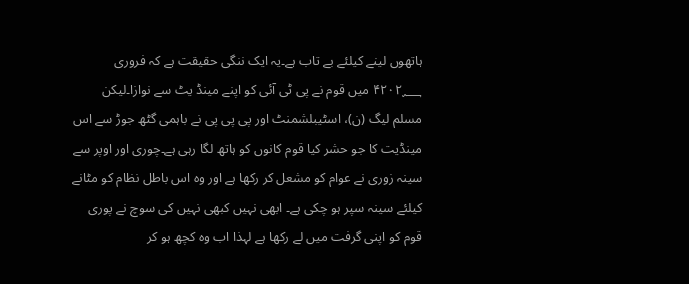ہاتھوں لینے کیلئے بے تاب ہے۔یہ ایک ننگی حقیقت ہے کہ فروری ۴۲۰۲؁ میں قوم نے پی ٹی آئی کو اپنے مینڈ یٹ سے نوازا۔لیکن مسلم لیگ (ن)، اسٹیبلشمنٹ اور پی پی پی نے باہمی گٹھ جوڑ سے اس مینڈیت کا جو حشر کیا قوم کانوں کو ہاتھ لگا رہی ہے۔چوری اور اوپر سے سینہ زوری نے عوام کو مشعل کر رکھا ہے اور وہ اس باطل نظام کو مٹانے کیلئے سینہ سپر ہو چکی ہے۔ ابھی نہیں کبھی نہیں کی سوچ نے پوری قوم کو اپنی گرفت میں لے رکھا ہے لہذا اب وہ کچھ ہو کر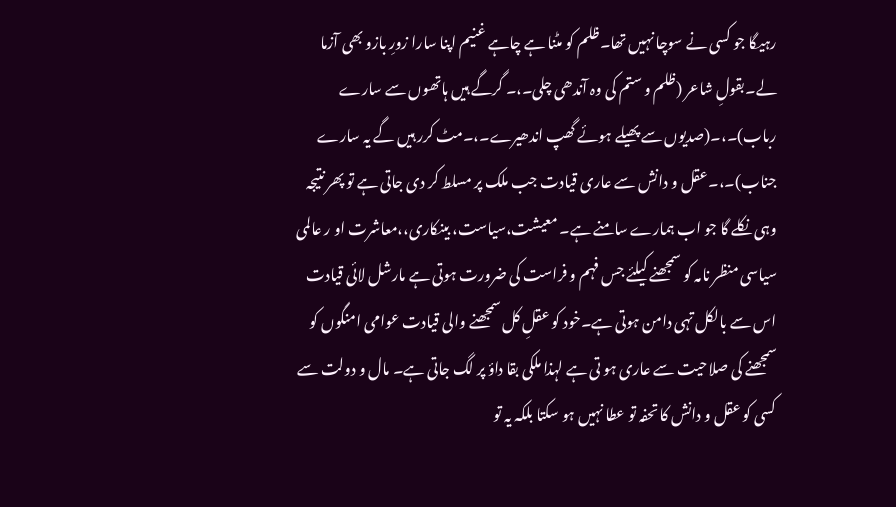رہیگا جو کسی نے سوچا نہیں تھا۔ظلم کو مٹنا ہے چاہے غنیم اپنا سارا زورِ بازو بھی آزما لے۔بقولِ شاعر (ظلم و ستم کی وہ آندھی چلی۔،۔ گرگے ہیں ہاتھوں سے سارے رباب)۔،۔(صدیوں سے پھیلے ہوئے گھپ اندھیرے۔،۔مٹ کرر ہیں گے یہ سارے جناب)۔،۔عقل و دانش سے عاری قیادت جب ملک پر مسلط کر دی جاتی ہے تو پھر نتیجہ وہی نکلے گا جو اب ہمارے سامنے ہے۔ معیشت،سیاست، بینکاری،،معاشرت او ر عالمی سیاسی منظر نامہ کو سمجھنے کیلئے جس فہم و فراست کی ضرورت ہوتی ہے مارشل لائی قیادت اس سے بالکل تہی دامن ہوتی ہے۔خود کو عقلِ کل سمجھنے والی قیادت عوامی امنگوں کو سمجھنے کی صلاحیت سے عاری ہو تی ہے لہذا ملکی بقا داؤ پر لگ جاتی ہے۔ مال و دولت سے کسی کو عقل و دانش کا تحفہ تو عطا نہیں ہو سکتا بلکہ یہ تو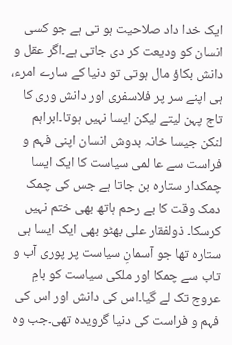ایک خدا داد صلاحیت ہو تی ہے جو کسی انسان کو ودیعت کر دی جاتی ہے۔اگر عقل و دانش بکاؤ مال ہوتی تو دنیا کے سارے امرء، ہی اپنے سر پر فلاسفری اور دانش وری کا تاج پہن لیتے لیکن ایسا نہیں ہوتا۔ابراہم لنکن جیسا خانہ بدوش انسان اپنی فہم و فراست سے عا لمی سیاست کا ایک ایسا چمکدار ستارہ بن جاتا ہے جس کی چمک دمک وقت کا بے رحم ہاتھ بھی ختم نہیں کرسکا۔ ذولفقار علی بھٹو بھی ایک ایسا ہی ستارہ تھا جو آسمانِ سیاست پر پوری آب و تاب سے چمکا اور ملکی سیاست کو بامِ عروج تک لے گیا۔اس کی دانش اور اس کی فہم و فراست کی دنیا گرویدہ تھی۔جب وہ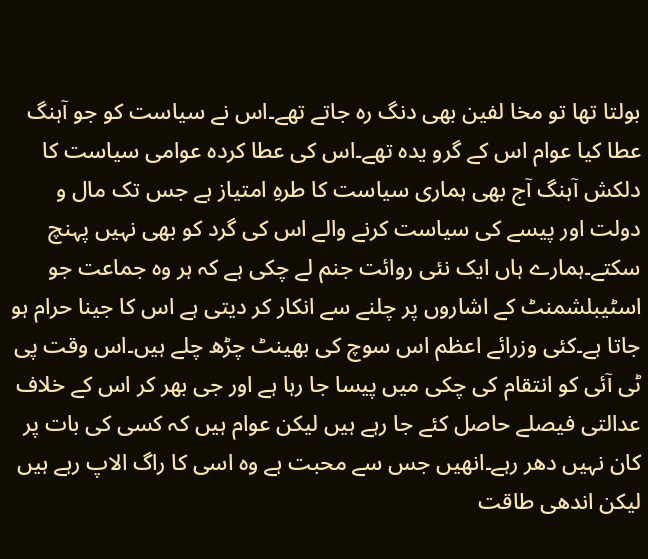بولتا تھا تو مخا لفین بھی دنگ رہ جاتے تھے۔اس نے سیاست کو جو آہنگ عطا کیا عوام اس کے گرو یدہ تھے۔اس کی عطا کردہ عوامی سیاست کا دلکش آہنگ آج بھی ہماری سیاست کا طرہِ امتیاز ہے جس تک مال و دولت اور پیسے کی سیاست کرنے والے اس کی گرد کو بھی نہیں پہنچ سکتے۔ہمارے ہاں ایک نئی روائت جنم لے چکی ہے کہ ہر وہ جماعت جو اسٹیبلشمنٹ کے اشاروں پر چلنے سے انکار کر دیتی ہے اس کا جینا حرام ہو جاتا ہے۔کئی وزرائے اعظم اس سوچ کی بھینٹ چڑھ چلے ہیں۔اس وقت پی ٹی آئی کو انتقام کی چکی میں پیسا جا رہا ہے اور جی بھر کر اس کے خلاف عدالتی فیصلے حاصل کئے جا رہے ہیں لیکن عوام ہیں کہ کسی کی بات پر کان نہیں دھر رہے۔انھیں جس سے محبت ہے وہ اسی کا راگ الاپ رہے ہیں لیکن اندھی طاقت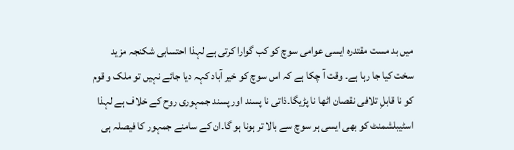میں بد مست مقتدرہ ایسی عوامی سوچ کو کب گوارا کرتی ہے لہذا احتسابی شکنجہ مزید سخت کیا جا رہا ہے۔ وقت آ چکا ہے کہ اس سوچ کو خیر آباد کہہ دیا جائے نہیں تو ملک و قوم کو نا قابلِ تلافی نقصان اٹھا نا پڑیگا۔ذاتی نا پسند اور پسند جمہوری روح کے خلاف ہے لہذا اسٹیبلشمنٹ کو بھی ایسی ہر سوچ سے بالا تر ہونا ہو گا۔ان کے سامنے جمہور کا فیصلہ ہی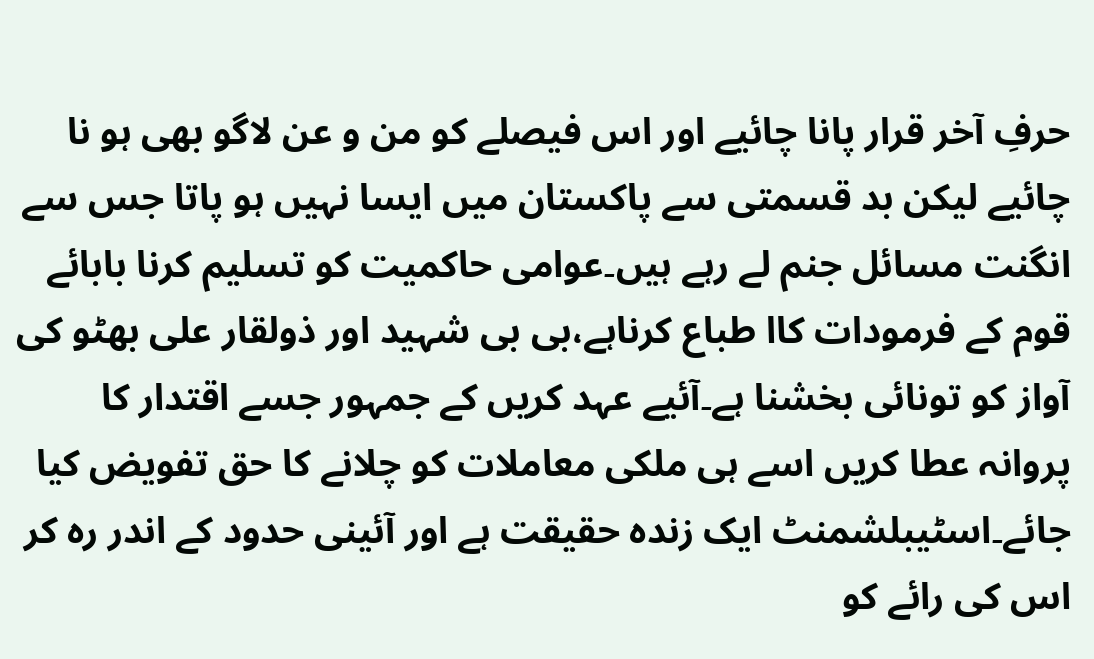حرفِ آخر قرار پانا چائیے اور اس فیصلے کو من و عن لاگو بھی ہو نا چائیے لیکن بد قسمتی سے پاکستان میں ایسا نہیں ہو پاتا جس سے انگنت مسائل جنم لے رہے ہیں۔عوامی حاکمیت کو تسلیم کرنا بابائے قوم کے فرمودات کاا طباع کرناہے،بی بی شہید اور ذولقار علی بھٹو کی آواز کو تونائی بخشنا ہے۔آئیے عہد کریں کے جمہور جسے اقتدار کا پروانہ عطا کریں اسے ہی ملکی معاملات کو چلانے کا حق تفویض کیا جائے۔اسٹیبلشمنٹ ایک زندہ حقیقت ہے اور آئینی حدود کے اندر رہ کر اس کی رائے کو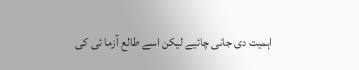اہمیت دی جانی چائیے لیکن اسے طالع آزما ئی کی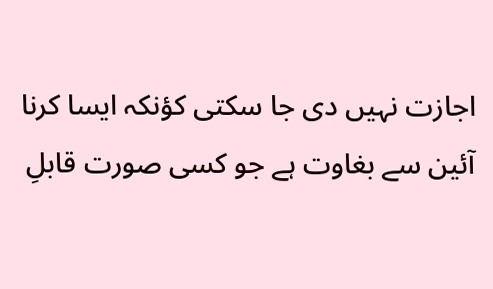اجازت نہیں دی جا سکتی کؤنکہ ایسا کرنا آئین سے بغاوت ہے جو کسی صورت قابلِ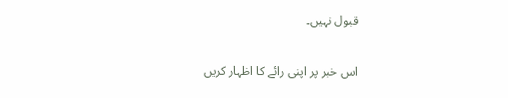قبول نہیں۔

اس خبر پر اپنی رائے کا اظہار کریں